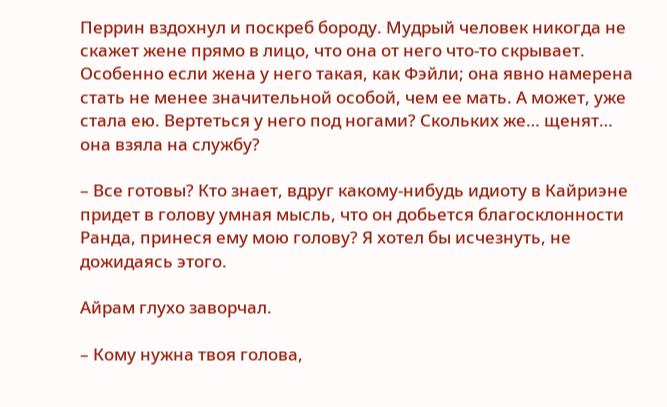Перрин вздохнул и поскреб бороду. Мудрый человек никогда не скажет жене прямо в лицо, что она от него что-то скрывает. Особенно если жена у него такая, как Фэйли; она явно намерена стать не менее значительной особой, чем ее мать. А может, уже стала ею. Вертеться у него под ногами? Скольких же… щенят… она взяла на службу?

– Все готовы? Кто знает, вдруг какому-нибудь идиоту в Кайриэне придет в голову умная мысль, что он добьется благосклонности Ранда, принеся ему мою голову? Я хотел бы исчезнуть, не дожидаясь этого.

Айрам глухо заворчал.

– Кому нужна твоя голова,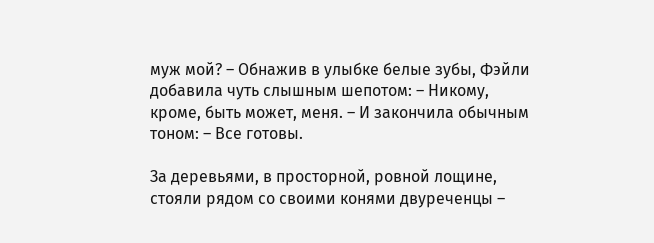муж мой? – Обнажив в улыбке белые зубы, Фэйли добавила чуть слышным шепотом: – Никому, кроме, быть может, меня. – И закончила обычным тоном: – Все готовы.

За деревьями, в просторной, ровной лощине, стояли рядом со своими конями двуреченцы –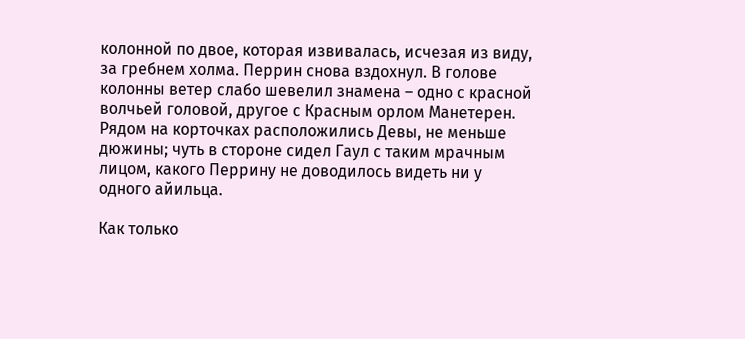колонной по двое, которая извивалась, исчезая из виду, за гребнем холма. Перрин снова вздохнул. В голове колонны ветер слабо шевелил знамена – одно с красной волчьей головой, другое с Красным орлом Манетерен. Рядом на корточках расположились Девы, не меньше дюжины; чуть в стороне сидел Гаул с таким мрачным лицом, какого Перрину не доводилось видеть ни у одного айильца.

Как только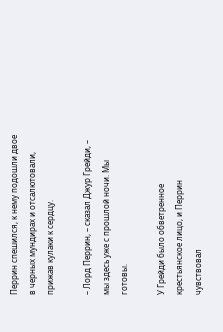Перрин спешился, к нему подошли двое в черных мундирах и отсалютовали, прижав кулаки к сердцу.

– Лорд Перрин, – сказал Джур Грейди, – мы здесь уже с прошлой ночи. Мы готовы.

У Грейди было обветренное крестьянское лицо, и Перрин чувствовал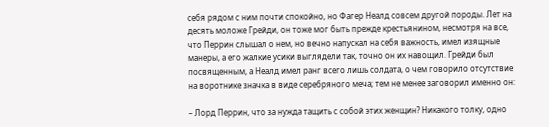себя рядом с ним почти спокойно, но Фагер Неалд совсем другой породы. Лет на десять моложе Грейди, он тоже мог быть прежде крестьянином, несмотря на все, что Перрин слышал о нем, но вечно напускал на себя важность, имел изящные манеры, а его жалкие усики выглядели так, точно он их навощил. Грейди был посвященным, а Неалд имел ранг всего лишь солдата, о чем говорило отсутствие на воротнике значка в виде серебряного меча; тем не менее заговорил именно он:

– Лорд Перрин, что за нужда тащить с собой этих женщин? Никакого толку, одно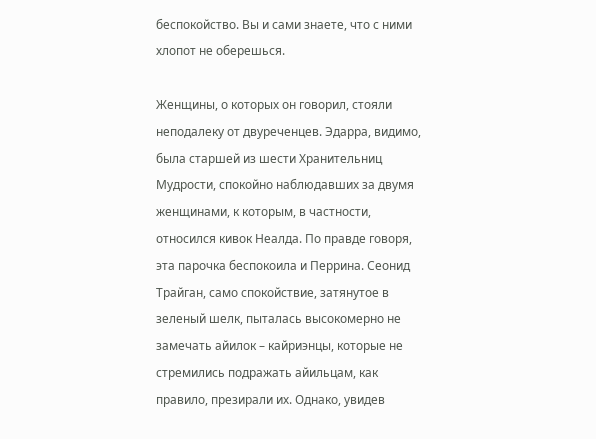беспокойство. Вы и сами знаете, что с ними хлопот не оберешься.

Женщины, о которых он говорил, стояли неподалеку от двуреченцев. Эдарра, видимо, была старшей из шести Хранительниц Мудрости, спокойно наблюдавших за двумя женщинами, к которым, в частности, относился кивок Неалда. По правде говоря, эта парочка беспокоила и Перрина. Сеонид Трайган, само спокойствие, затянутое в зеленый шелк, пыталась высокомерно не замечать айилок – кайриэнцы, которые не стремились подражать айильцам, как правило, презирали их. Однако, увидев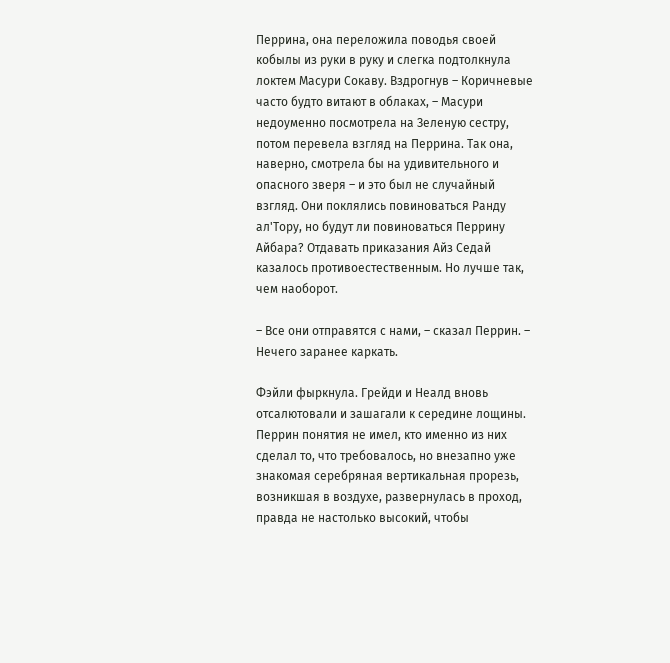Перрина, она переложила поводья своей кобылы из руки в руку и слегка подтолкнула локтем Масури Сокаву. Вздрогнув – Коричневые часто будто витают в облаках, – Масури недоуменно посмотрела на Зеленую сестру, потом перевела взгляд на Перрина. Так она, наверно, смотрела бы на удивительного и опасного зверя – и это был не случайный взгляд. Они поклялись повиноваться Ранду ал'Тору, но будут ли повиноваться Перрину Айбара? Отдавать приказания Айз Седай казалось противоестественным. Но лучше так, чем наоборот.

– Все они отправятся с нами, – сказал Перрин. – Нечего заранее каркать.

Фэйли фыркнула. Грейди и Неалд вновь отсалютовали и зашагали к середине лощины. Перрин понятия не имел, кто именно из них сделал то, что требовалось, но внезапно уже знакомая серебряная вертикальная прорезь, возникшая в воздухе, развернулась в проход, правда не настолько высокий, чтобы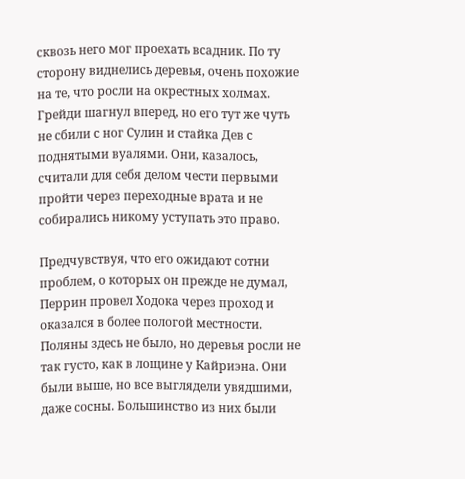сквозь него мог проехать всадник. По ту сторону виднелись деревья, очень похожие на те, что росли на окрестных холмах. Грейди шагнул вперед, но его тут же чуть не сбили с ног Сулин и стайка Дев с поднятыми вуалями. Они, казалось, считали для себя делом чести первыми пройти через переходные врата и не собирались никому уступать это право.

Предчувствуя, что его ожидают сотни проблем, о которых он прежде не думал, Перрин провел Ходока через проход и оказался в более пологой местности. Поляны здесь не было, но деревья росли не так густо, как в лощине у Кайриэна. Они были выше, но все выглядели увядшими, даже сосны. Большинство из них были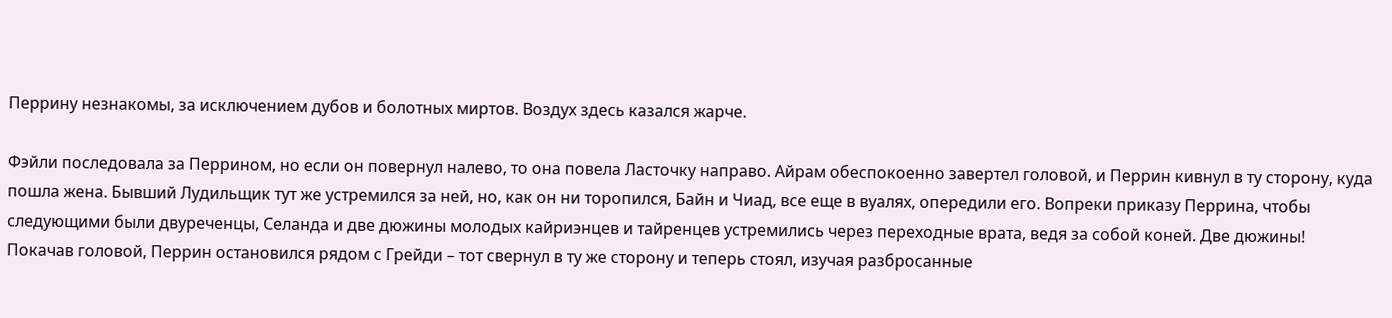Перрину незнакомы, за исключением дубов и болотных миртов. Воздух здесь казался жарче.

Фэйли последовала за Перрином, но если он повернул налево, то она повела Ласточку направо. Айрам обеспокоенно завертел головой, и Перрин кивнул в ту сторону, куда пошла жена. Бывший Лудильщик тут же устремился за ней, но, как он ни торопился, Байн и Чиад, все еще в вуалях, опередили его. Вопреки приказу Перрина, чтобы следующими были двуреченцы, Селанда и две дюжины молодых кайриэнцев и тайренцев устремились через переходные врата, ведя за собой коней. Две дюжины! Покачав головой, Перрин остановился рядом с Грейди – тот свернул в ту же сторону и теперь стоял, изучая разбросанные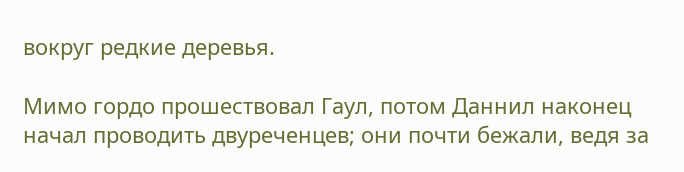вокруг редкие деревья.

Мимо гордо прошествовал Гаул, потом Даннил наконец начал проводить двуреченцев; они почти бежали, ведя за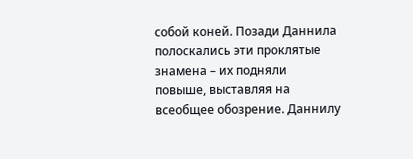собой коней. Позади Даннила полоскались эти проклятые знамена – их подняли повыше, выставляя на всеобщее обозрение. Даннилу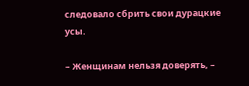следовало сбрить свои дурацкие усы.

– Женщинам нельзя доверять, –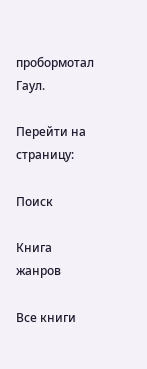пробормотал Гаул.

Перейти на страницу:

Поиск

Книга жанров

Все книги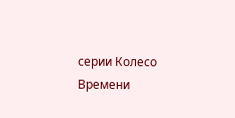серии Колесо Времени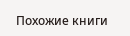Похожие книги